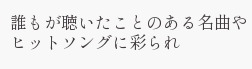誰もが聴いたことのある名曲やヒットソングに彩られ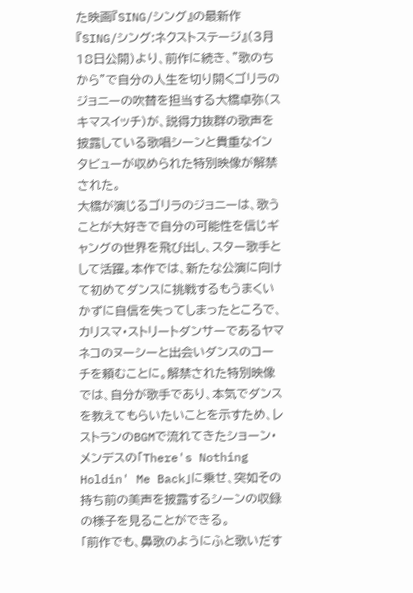た映画『SING/シング』の最新作『SING/シング:ネクストステージ』(3月18日公開)より、前作に続き、”歌のちから”で自分の人生を切り開くゴリラのジョニーの吹替を担当する大橋卓弥(スキマスイッチ)が、説得力抜群の歌声を披露している歌唱シーンと貴重なインタビューが収められた特別映像が解禁された。
大橋が演じるゴリラのジョニーは、歌うことが大好きで自分の可能性を信じギャングの世界を飛び出し、スター歌手として活躍。本作では、新たな公演に向けて初めてダンスに挑戦するもうまくいかずに自信を失ってしまったところで、カリスマ・ストリートダンサーであるヤマネコのヌーシーと出会いダンスのコーチを頼むことに。解禁された特別映像では、自分が歌手であり、本気でダンスを教えてもらいたいことを示すため、レストランのBGMで流れてきたショーン・メンデスの「There's Nothing Holdin' Me Back」に乗せ、突如その持ち前の美声を披露するシーンの収録の様子を見ることができる。
「前作でも、鼻歌のようにふと歌いだす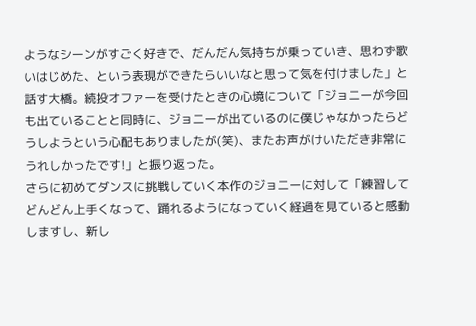ようなシーンがすごく好きで、だんだん気持ちが乗っていき、思わず歌いはじめた、という表現ができたらいいなと思って気を付けました」と話す大橋。続投オファーを受けたときの心境について「ジョニーが今回も出ていることと同時に、ジョニーが出ているのに僕じゃなかったらどうしようという心配もありましたが(笑)、またお声がけいただき非常にうれしかったです!」と振り返った。
さらに初めてダンスに挑戦していく本作のジョニーに対して「練習してどんどん上手くなって、踊れるようになっていく経過を見ていると感動しますし、新し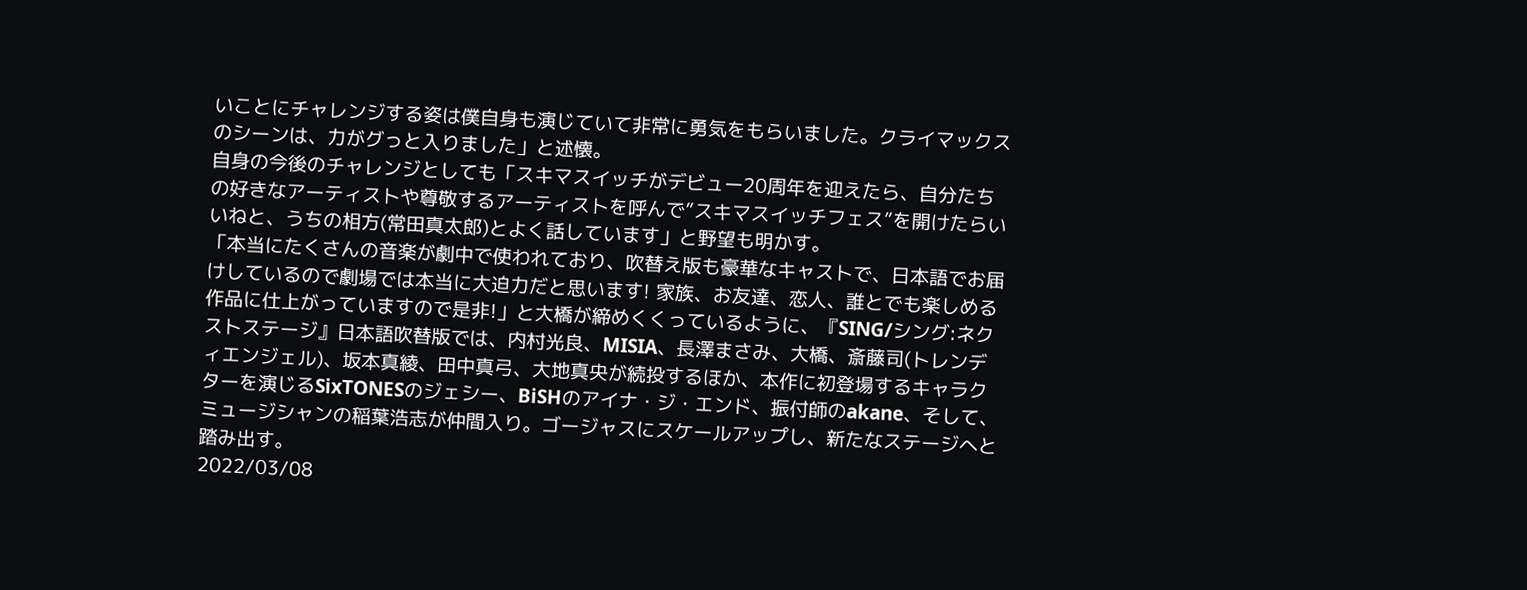いことにチャレンジする姿は僕自身も演じていて非常に勇気をもらいました。クライマックスのシーンは、力がグっと入りました」と述懐。
自身の今後のチャレンジとしても「スキマスイッチがデビュー20周年を迎えたら、自分たちの好きなアーティストや尊敬するアーティストを呼んで”スキマスイッチフェス”を開けたらいいねと、うちの相方(常田真太郎)とよく話しています」と野望も明かす。
「本当にたくさんの音楽が劇中で使われており、吹替え版も豪華なキャストで、日本語でお届けしているので劇場では本当に大迫力だと思います! 家族、お友達、恋人、誰とでも楽しめる作品に仕上がっていますので是非!」と大橋が締めくくっているように、『SING/シング:ネクストステージ』日本語吹替版では、内村光良、MISIA、長澤まさみ、大橋、斎藤司(トレンディエンジェル)、坂本真綾、田中真弓、大地真央が続投するほか、本作に初登場するキャラクターを演じるSixTONESのジェシー、BiSHのアイナ・ジ・エンド、振付師のakane、そして、ミュージシャンの稲葉浩志が仲間入り。ゴージャスにスケールアップし、新たなステージへと踏み出す。
2022/03/08